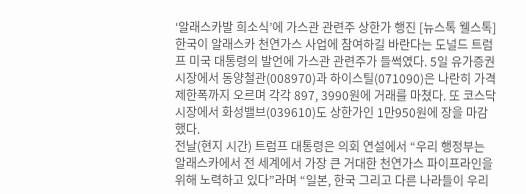‘알래스카발 희소식’에 가스관 관련주 상한가 행진 [뉴스톡 웰스톡]
한국이 알래스카 천연가스 사업에 참여하길 바란다는 도널드 트럼프 미국 대통령의 발언에 가스관 관련주가 들썩였다. 5일 유가증권시장에서 동양철관(008970)과 하이스틸(071090)은 나란히 가격제한폭까지 오르며 각각 897, 3990원에 거래를 마쳤다. 또 코스닥시장에서 화성밸브(039610)도 상한가인 1만950원에 장을 마감했다.
전날(현지 시간) 트럼프 대통령은 의회 연설에서 “우리 행정부는 알래스카에서 전 세계에서 가장 큰 거대한 천연가스 파이프라인을 위해 노력하고 있다”라며 “일본, 한국 그리고 다른 나라들이 우리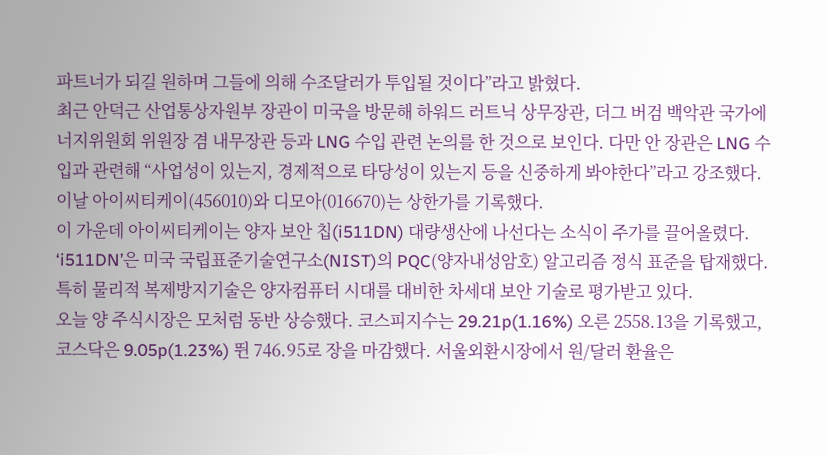파트너가 되길 원하며 그들에 의해 수조달러가 투입될 것이다”라고 밝혔다.
최근 안덕근 산업통상자원부 장관이 미국을 방문해 하워드 러트닉 상무장관, 더그 버검 백악관 국가에너지위원회 위원장 겸 내무장관 등과 LNG 수입 관련 논의를 한 것으로 보인다. 다만 안 장관은 LNG 수입과 관련해 “사업성이 있는지, 경제적으로 타당성이 있는지 등을 신중하게 봐야한다”라고 강조했다.
이날 아이씨티케이(456010)와 디모아(016670)는 상한가를 기록했다.
이 가운데 아이씨티케이는 양자 보안 칩(i511DN) 대량생산에 나선다는 소식이 주가를 끌어올렸다. ‘i511DN’은 미국 국립표준기술연구소(NIST)의 PQC(양자내성암호) 알고리즘 정식 표준을 탑재했다. 특히 물리적 복제방지기술은 양자컴퓨터 시대를 대비한 차세대 보안 기술로 평가받고 있다.
오늘 양 주식시장은 모처럼 동반 상승했다. 코스피지수는 29.21p(1.16%) 오른 2558.13을 기록했고, 코스닥은 9.05p(1.23%) 뛴 746.95로 장을 마감했다. 서울외환시장에서 원/달러 환율은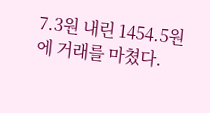7.3원 내린 1454.5원에 거래를 마쳤다.